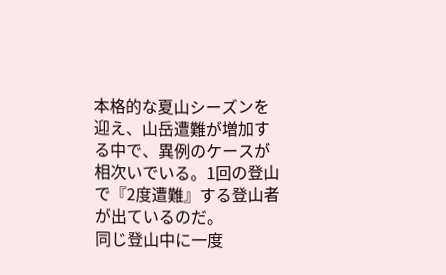本格的な夏山シーズンを迎え、山岳遭難が増加する中で、異例のケースが相次いでいる。1回の登山で『2度遭難』する登山者が出ているのだ。
同じ登山中に一度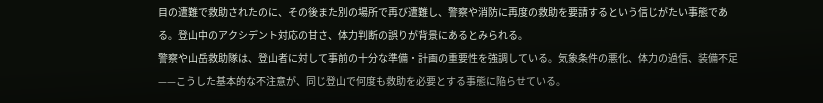目の遭難で救助されたのに、その後また別の場所で再び遭難し、警察や消防に再度の救助を要請するという信じがたい事態である。登山中のアクシデント対応の甘さ、体力判断の誤りが背景にあるとみられる。
警察や山岳救助隊は、登山者に対して事前の十分な準備・計画の重要性を強調している。気象条件の悪化、体力の過信、装備不足——こうした基本的な不注意が、同じ登山で何度も救助を必要とする事態に陥らせている。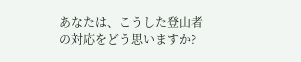あなたは、こうした登山者の対応をどう思いますか?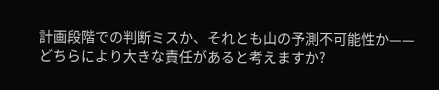計画段階での判断ミスか、それとも山の予測不可能性か——どちらにより大きな責任があると考えますか?